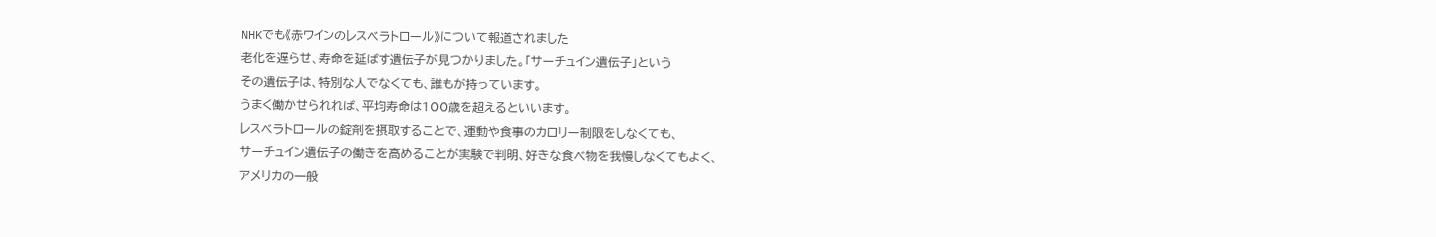NHKでも《赤ワインのレスベラトロール》について報道されました
老化を遅らせ、寿命を延ばす遺伝子が見つかりました。「サーチュイン遺伝子」という
その遺伝子は、特別な人でなくても、誰もが持っています。
うまく働かせられれば、平均寿命は100歳を超えるといいます。
レスベラトロールの錠剤を摂取することで、運動や食事のカロリー制限をしなくても、
サーチュイン遺伝子の働きを高めることが実験で判明、好きな食べ物を我慢しなくてもよく、
アメリカの一般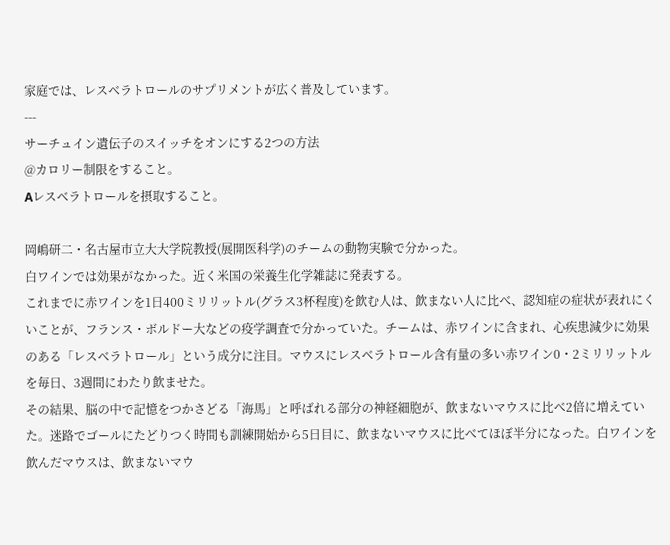家庭では、レスベラトロールのサプリメントが広く普及しています。
---
サーチュイン遺伝子のスイッチをオンにする2つの方法
@カロリー制限をすること。
Aレスベラトロールを摂取すること。

岡嶋研二・名古屋市立大大学院教授(展開医科学)のチームの動物実験で分かった。
白ワインでは効果がなかった。近く米国の栄養生化学雑誌に発表する。
これまでに赤ワインを1日400ミリリットル(グラス3杯程度)を飲む人は、飲まない人に比べ、認知症の症状が表れにくいことが、フランス・ボルドー大などの疫学調査で分かっていた。チームは、赤ワインに含まれ、心疾患減少に効果のある「レスベラトロール」という成分に注目。マウスにレスベラトロール含有量の多い赤ワイン0・2ミリリットルを毎日、3週間にわたり飲ませた。
その結果、脳の中で記憶をつかさどる「海馬」と呼ばれる部分の神経細胞が、飲まないマウスに比べ2倍に増えていた。迷路でゴールにたどりつく時間も訓練開始から5日目に、飲まないマウスに比べてほぼ半分になった。白ワインを飲んだマウスは、飲まないマウ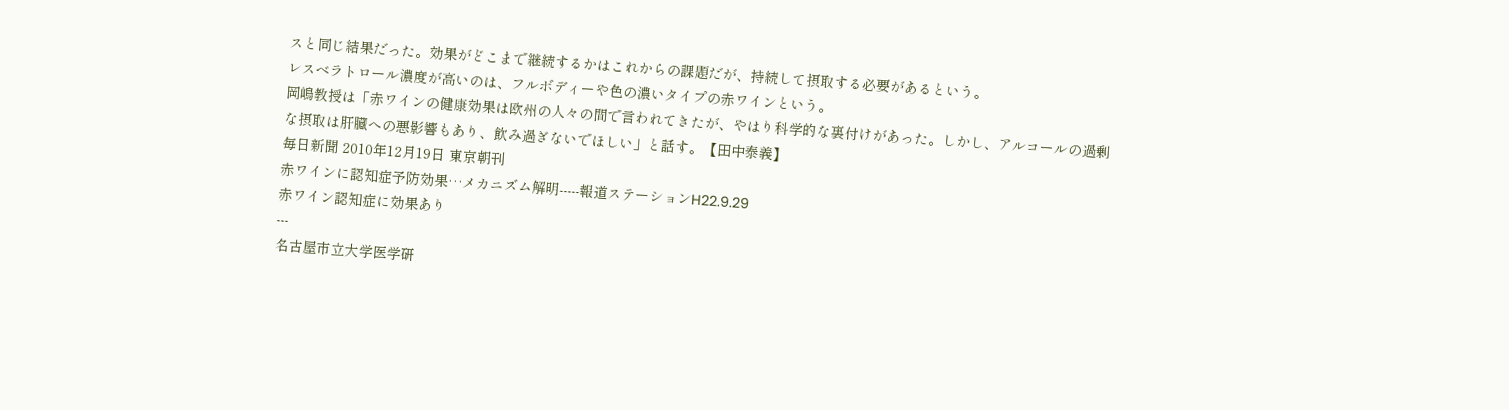スと同じ結果だった。効果がどこまで継続するかはこれからの課題だが、持続して摂取する必要があるという。
レスベラトロール濃度が高いのは、フルボディーや色の濃いタイプの赤ワインという。
岡嶋教授は「赤ワインの健康効果は欧州の人々の間で言われてきたが、やはり科学的な裏付けがあった。しかし、アルコールの過剰な摂取は肝臓への悪影響もあり、飲み過ぎないでほしい」と話す。【田中泰義】
毎日新聞 2010年12月19日 東京朝刊
赤ワインに認知症予防効果…メカニズム解明-----報道ステーションH22.9.29
赤ワイン認知症に効果あり
---
名古屋市立大学医学研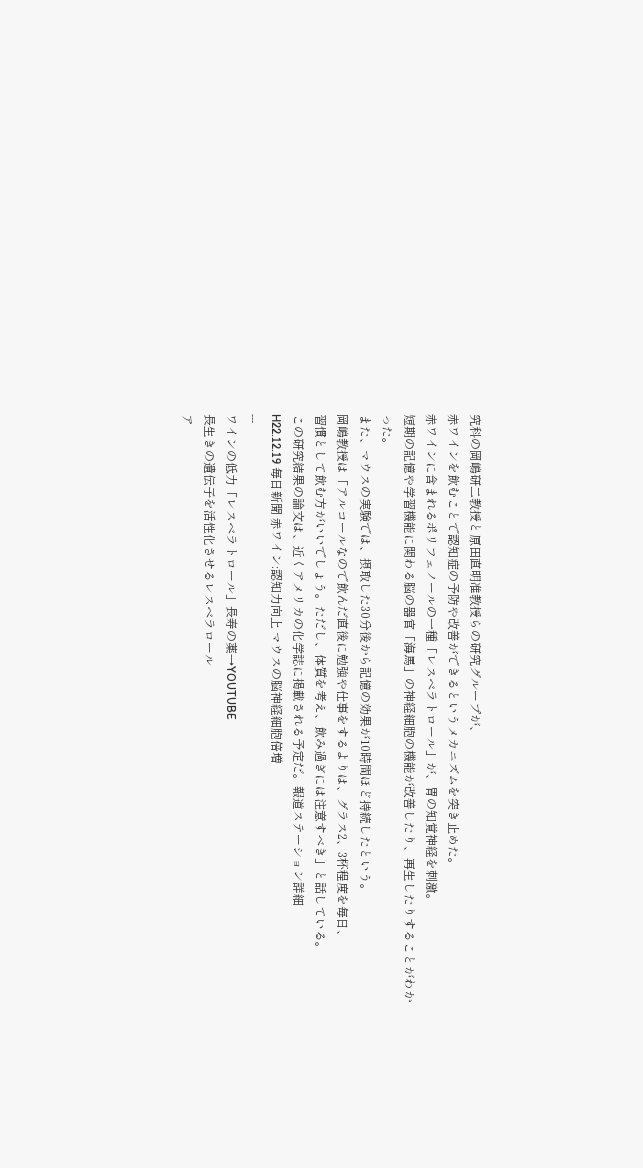究科の岡嶋研二教授と原田直明准教授らの研究グループが、
赤ワインを飲むことで認知症の予防や改善ができるというメカニズムを突き止めた。
赤ワインに含まれるポリフェノールの一種「レスベラトロール」が、胃の知覚神経を刺激。
短期の記憶や学習機能に関わる脳の器官「海馬」の神経細胞の機能が改善したり、再生したりすることがわかった。
また、マウスの実験では、摂取した30分後から記憶の効果が10時間ほど持続したという。
岡嶋教授は「アルコールなので飲んだ直後に勉強や仕事をするよりは、グラス2、3杯程度を毎日、
習慣として飲む方がいいでしょう。ただし、体質を考え、飲み過ぎには注意すべき」と話している。
この研究結果の論文は、近くアメリカの化学誌に掲載される予定だ。報道ステーション詳細
H22.12.19 毎日新聞 赤ワイン:認知力向上 マウスの脳神経細胞倍増
---
ワインの低力「レスベラトロール」長寿の薬→YOUTUBE
長生きの遺伝子を活性化させるレスベラロール
ア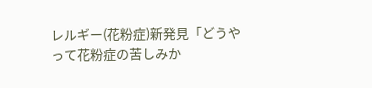レルギー(花粉症)新発見「どうやって花粉症の苦しみか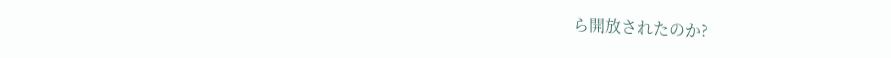ら開放されたのか?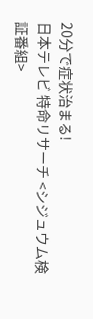20分で症状治まる!
日本テレビ 特命リサーチ <シジュウム検証番組>